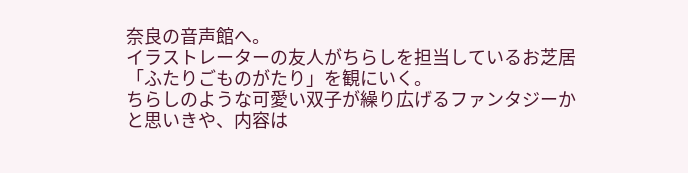奈良の音声館へ。
イラストレーターの友人がちらしを担当しているお芝居
「ふたりごものがたり」を観にいく。
ちらしのような可愛い双子が繰り広げるファンタジーか
と思いきや、内容は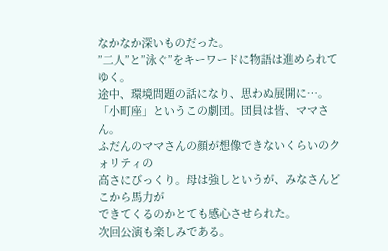なかなか深いものだった。
”二人”と”泳ぐ”をキーワードに物語は進められてゆく。
途中、環境問題の話になり、思わぬ展開に…。
「小町座」というこの劇団。団員は皆、ママさん。
ふだんのママさんの顔が想像できないくらいのクォリティの
高さにびっくり。母は強しというが、みなさんどこから馬力が
できてくるのかとても感心させられた。
次回公演も楽しみである。